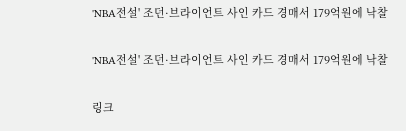'NBA전설' 조던·브라이언트 사인 카드 경매서 179억원에 낙찰

'NBA전설' 조던·브라이언트 사인 카드 경매서 179억원에 낙찰

링크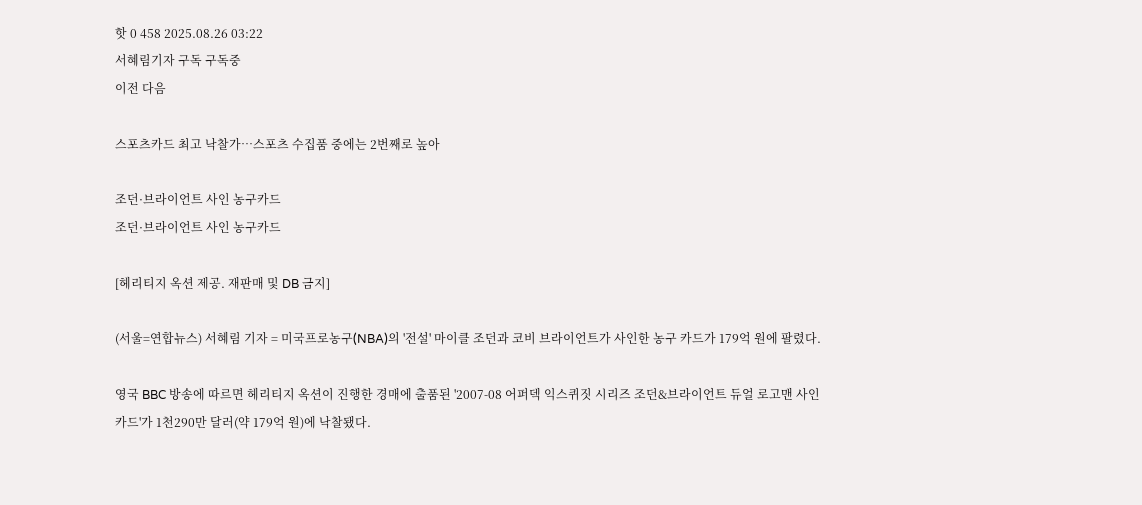핫 0 458 2025.08.26 03:22
서혜림기자 구독 구독중
이전 다음

스포츠카드 최고 낙찰가…스포츠 수집품 중에는 2번째로 높아

조던·브라이언트 사인 농구카드
조던·브라이언트 사인 농구카드

[헤리티지 옥션 제공. 재판매 및 DB 금지]

(서울=연합뉴스) 서혜림 기자 = 미국프로농구(NBA)의 '전설' 마이클 조던과 코비 브라이언트가 사인한 농구 카드가 179억 원에 팔렸다.

영국 BBC 방송에 따르면 헤리티지 옥션이 진행한 경매에 출품된 '2007-08 어퍼덱 익스퀴짓 시리즈 조던&브라이언트 듀얼 로고맨 사인 카드'가 1천290만 달러(약 179억 원)에 낙찰됐다.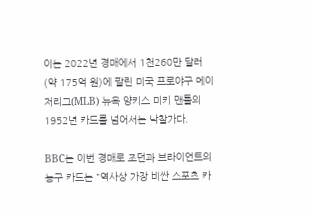이는 2022년 경매에서 1천260만 달러(약 175억 원)에 팔린 미국 프로야구 메이저리그(MLB) 뉴욕 양키스 미키 맨틀의 1952년 카드를 넘어서는 낙찰가다.

BBC는 이번 경매로 조던과 브라이언트의 농구 카드는 "역사상 가장 비싼 스포츠 카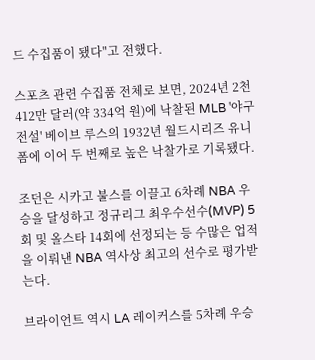드 수집품이 됐다"고 전했다.

스포츠 관련 수집품 전체로 보면, 2024년 2천412만 달러(약 334억 원)에 낙찰된 MLB '야구 전설' 베이브 루스의 1932년 월드시리즈 유니폼에 이어 두 번째로 높은 낙찰가로 기록됐다.

조던은 시카고 불스를 이끌고 6차례 NBA 우승을 달성하고 정규리그 최우수선수(MVP) 5회 및 올스타 14회에 선정되는 등 수많은 업적을 이뤄낸 NBA 역사상 최고의 선수로 평가받는다.

브라이언트 역시 LA 레이커스를 5차례 우승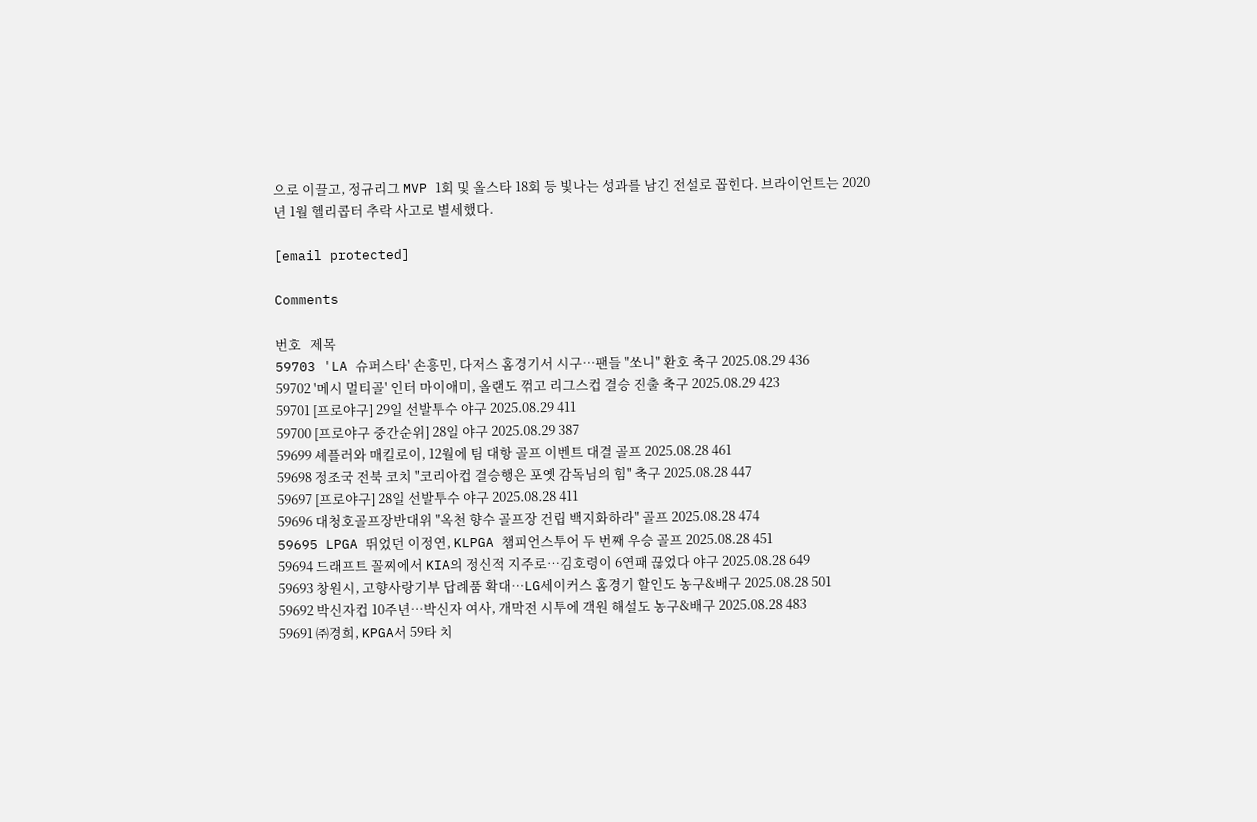으로 이끌고, 정규리그 MVP 1회 및 올스타 18회 등 빛나는 성과를 남긴 전설로 꼽힌다. 브라이언트는 2020년 1월 헬리콥터 추락 사고로 별세했다.

[email protected]

Comments

번호   제목
59703 'LA 슈퍼스타' 손흥민, 다저스 홈경기서 시구…팬들 "쏘니" 환호 축구 2025.08.29 436
59702 '메시 멀티골' 인터 마이애미, 올랜도 꺾고 리그스컵 결승 진출 축구 2025.08.29 423
59701 [프로야구] 29일 선발투수 야구 2025.08.29 411
59700 [프로야구 중간순위] 28일 야구 2025.08.29 387
59699 셰플러와 매킬로이, 12월에 팀 대항 골프 이벤트 대결 골프 2025.08.28 461
59698 정조국 전북 코치 "코리아컵 결승행은 포옛 감독님의 힘" 축구 2025.08.28 447
59697 [프로야구] 28일 선발투수 야구 2025.08.28 411
59696 대청호골프장반대위 "옥천 향수 골프장 건립 백지화하라" 골프 2025.08.28 474
59695 LPGA 뛰었던 이정연, KLPGA 챔피언스투어 두 번째 우승 골프 2025.08.28 451
59694 드래프트 꼴찌에서 KIA의 정신적 지주로…김호령이 6연패 끊었다 야구 2025.08.28 649
59693 창원시, 고향사랑기부 답례품 확대…LG세이커스 홈경기 할인도 농구&배구 2025.08.28 501
59692 박신자컵 10주년…박신자 여사, 개막전 시투에 객원 해설도 농구&배구 2025.08.28 483
59691 ㈜경희, KPGA서 59타 치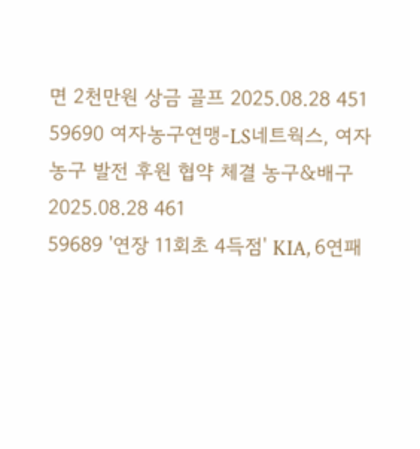면 2천만원 상금 골프 2025.08.28 451
59690 여자농구연맹-LS네트웍스, 여자농구 발전 후원 협약 체결 농구&배구 2025.08.28 461
59689 '연장 11회초 4득점' KIA, 6연패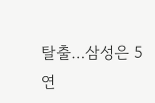탈출…삼성은 5연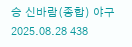승 신바람(종합) 야구 2025.08.28 438